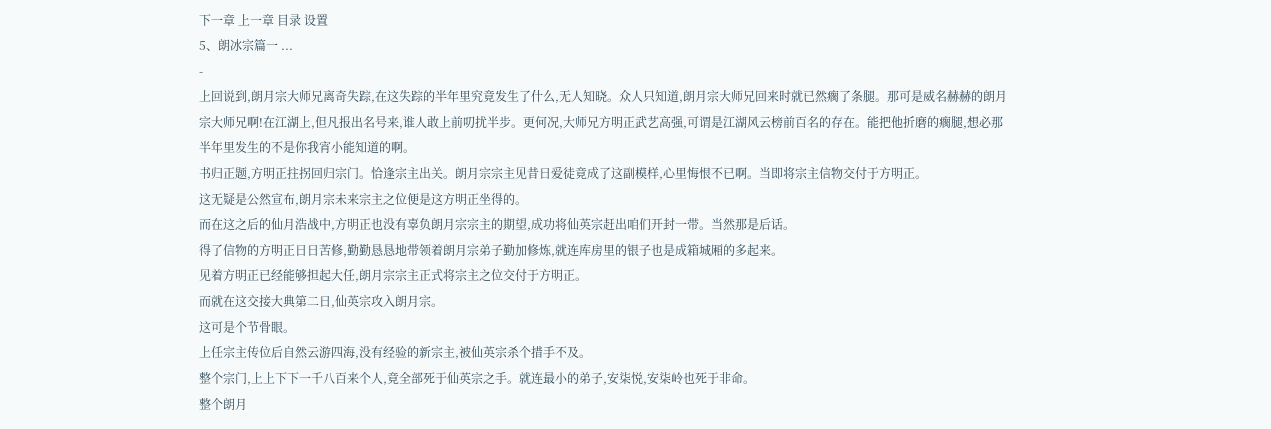下一章 上一章 目录 设置
5、朗冰宗篇一 ...
-
上回说到,朗月宗大师兄离奇失踪,在这失踪的半年里究竟发生了什么,无人知晓。众人只知道,朗月宗大师兄回来时就已然瘸了条腿。那可是威名赫赫的朗月宗大师兄啊!在江湖上,但凡报出名号来,谁人敢上前叨扰半步。更何况,大师兄方明正武艺高强,可谓是江湖风云榜前百名的存在。能把他折磨的瘸腿,想必那半年里发生的不是你我宵小能知道的啊。
书归正题,方明正拄拐回归宗门。恰逢宗主出关。朗月宗宗主见昔日爱徒竟成了这副模样,心里悔恨不已啊。当即将宗主信物交付于方明正。
这无疑是公然宣布,朗月宗未来宗主之位便是这方明正坐得的。
而在这之后的仙月浩战中,方明正也没有辜负朗月宗宗主的期望,成功将仙英宗赶出咱们开封一带。当然那是后话。
得了信物的方明正日日苦修,勤勤恳恳地带领着朗月宗弟子勤加修炼,就连库房里的银子也是成箱城厢的多起来。
见着方明正已经能够担起大任,朗月宗宗主正式将宗主之位交付于方明正。
而就在这交接大典第二日,仙英宗攻入朗月宗。
这可是个节骨眼。
上任宗主传位后自然云游四海,没有经验的新宗主,被仙英宗杀个措手不及。
整个宗门,上上下下一千八百来个人,竟全部死于仙英宗之手。就连最小的弟子,安柒悦,安柒岭也死于非命。
整个朗月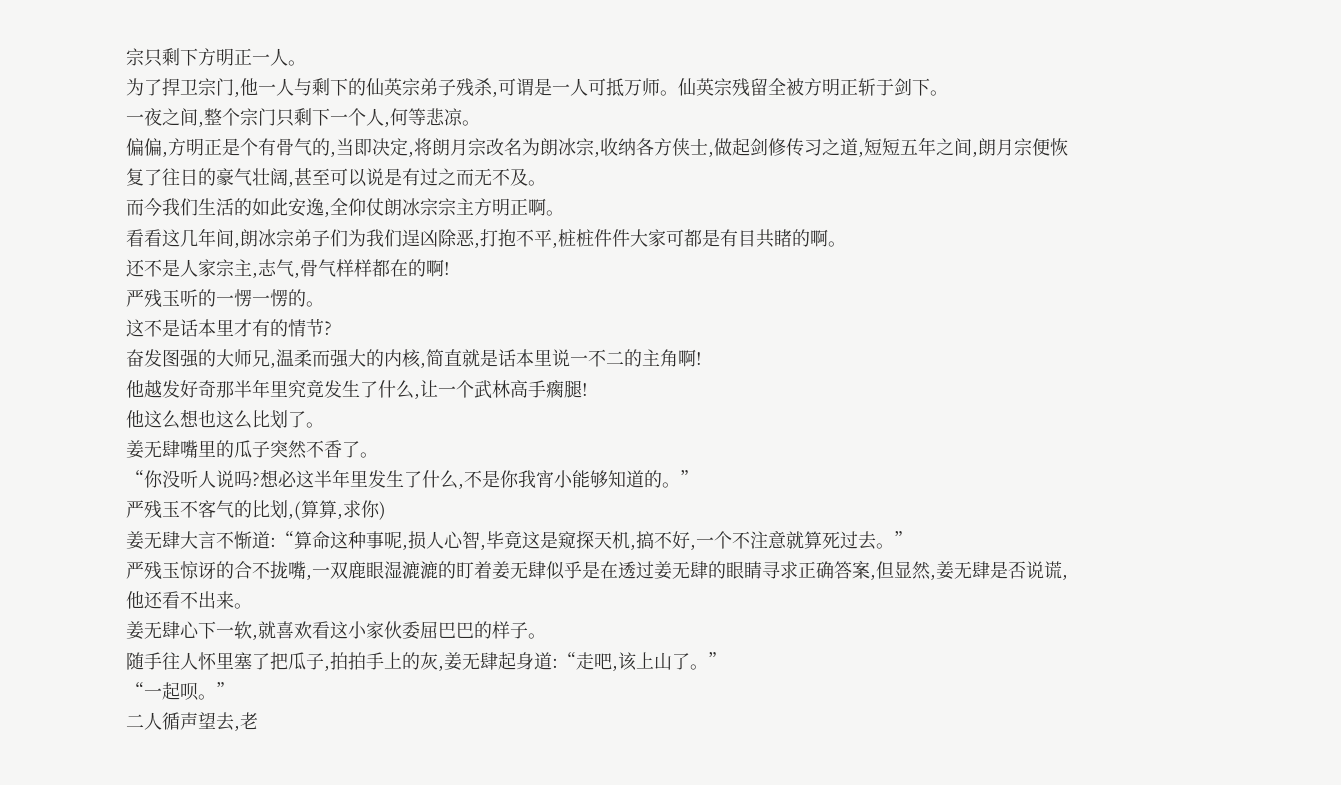宗只剩下方明正一人。
为了捍卫宗门,他一人与剩下的仙英宗弟子残杀,可谓是一人可抵万师。仙英宗残留全被方明正斩于剑下。
一夜之间,整个宗门只剩下一个人,何等悲凉。
偏偏,方明正是个有骨气的,当即决定,将朗月宗改名为朗冰宗,收纳各方侠士,做起剑修传习之道,短短五年之间,朗月宗便恢复了往日的豪气壮阔,甚至可以说是有过之而无不及。
而今我们生活的如此安逸,全仰仗朗冰宗宗主方明正啊。
看看这几年间,朗冰宗弟子们为我们逞凶除恶,打抱不平,桩桩件件大家可都是有目共睹的啊。
还不是人家宗主,志气,骨气样样都在的啊!
严残玉听的一愣一愣的。
这不是话本里才有的情节?
奋发图强的大师兄,温柔而强大的内核,简直就是话本里说一不二的主角啊!
他越发好奇那半年里究竟发生了什么,让一个武林高手瘸腿!
他这么想也这么比划了。
姜无肆嘴里的瓜子突然不香了。
“你没听人说吗?想必这半年里发生了什么,不是你我宵小能够知道的。”
严残玉不客气的比划,(算算,求你)
姜无肆大言不惭道:“算命这种事呢,损人心智,毕竟这是窥探天机,搞不好,一个不注意就算死过去。”
严残玉惊讶的合不拢嘴,一双鹿眼湿漉漉的盯着姜无肆似乎是在透过姜无肆的眼睛寻求正确答案,但显然,姜无肆是否说谎,他还看不出来。
姜无肆心下一软,就喜欢看这小家伙委屈巴巴的样子。
随手往人怀里塞了把瓜子,拍拍手上的灰,姜无肆起身道:“走吧,该上山了。”
“一起呗。”
二人循声望去,老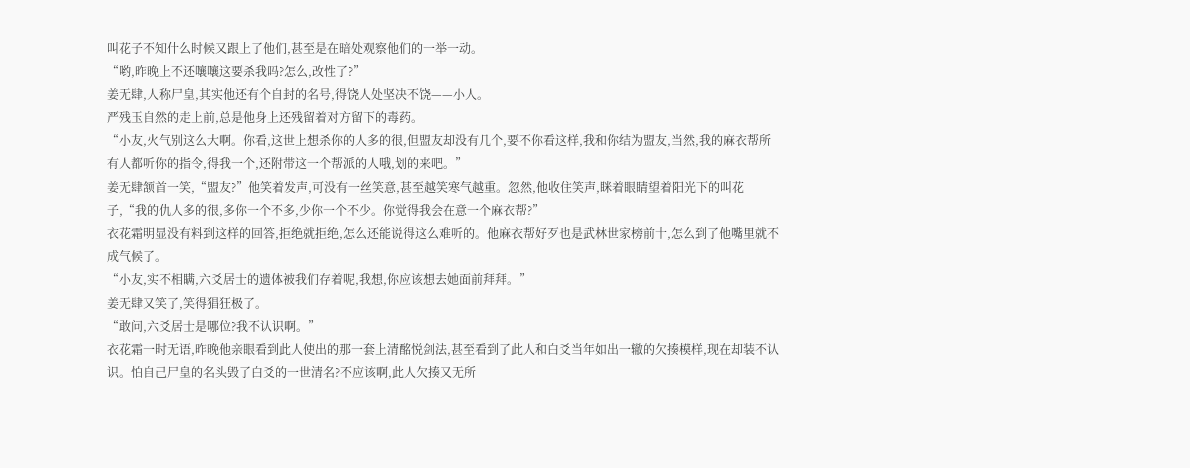叫花子不知什么时候又跟上了他们,甚至是在暗处观察他们的一举一动。
“哟,昨晚上不还嚷嚷这要杀我吗?怎么,改性了?”
姜无肆,人称尸皇,其实他还有个自封的名号,得饶人处坚决不饶——小人。
严残玉自然的走上前,总是他身上还残留着对方留下的毒药。
“小友,火气别这么大啊。你看,这世上想杀你的人多的很,但盟友却没有几个,要不你看这样,我和你结为盟友,当然,我的麻衣帮所有人都听你的指令,得我一个,还附带这一个帮派的人哦,划的来吧。”
姜无肆颔首一笑,“盟友?”他笑着发声,可没有一丝笑意,甚至越笑寒气越重。忽然,他收住笑声,眯着眼睛望着阳光下的叫花子,“我的仇人多的很,多你一个不多,少你一个不少。你觉得我会在意一个麻衣帮?”
衣花霜明显没有料到这样的回答,拒绝就拒绝,怎么还能说得这么难听的。他麻衣帮好歹也是武林世家榜前十,怎么到了他嘴里就不成气候了。
“小友,实不相瞒,六爻居士的遗体被我们存着呢,我想,你应该想去她面前拜拜。”
姜无肆又笑了,笑得猖狂极了。
“敢问,六爻居士是哪位?我不认识啊。”
衣花霜一时无语,昨晚他亲眼看到此人使出的那一套上清酩悦剑法,甚至看到了此人和白爻当年如出一辙的欠揍模样,现在却装不认识。怕自己尸皇的名头毁了白爻的一世清名?不应该啊,此人欠揍又无所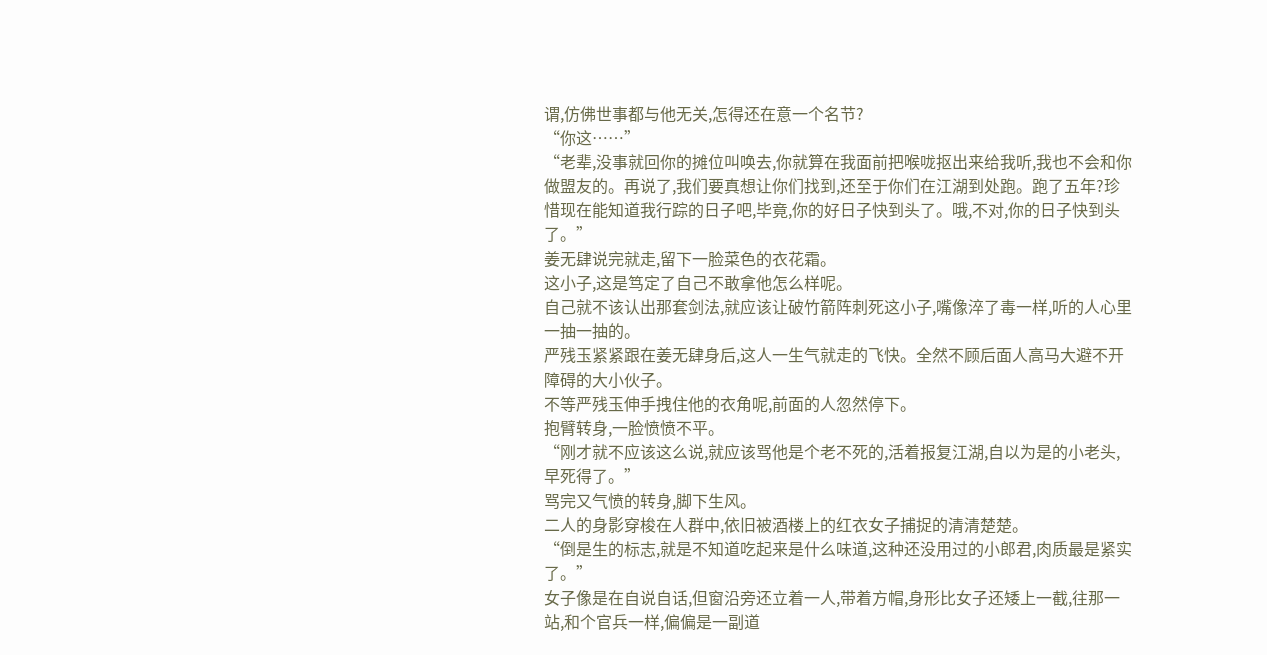谓,仿佛世事都与他无关,怎得还在意一个名节?
“你这……”
“老辈,没事就回你的摊位叫唤去,你就算在我面前把喉咙抠出来给我听,我也不会和你做盟友的。再说了,我们要真想让你们找到,还至于你们在江湖到处跑。跑了五年?珍惜现在能知道我行踪的日子吧,毕竟,你的好日子快到头了。哦,不对,你的日子快到头了。”
姜无肆说完就走,留下一脸菜色的衣花霜。
这小子,这是笃定了自己不敢拿他怎么样呢。
自己就不该认出那套剑法,就应该让破竹箭阵刺死这小子,嘴像淬了毒一样,听的人心里一抽一抽的。
严残玉紧紧跟在姜无肆身后,这人一生气就走的飞快。全然不顾后面人高马大避不开障碍的大小伙子。
不等严残玉伸手拽住他的衣角呢,前面的人忽然停下。
抱臂转身,一脸愤愤不平。
“刚才就不应该这么说,就应该骂他是个老不死的,活着报复江湖,自以为是的小老头,早死得了。”
骂完又气愤的转身,脚下生风。
二人的身影穿梭在人群中,依旧被酒楼上的红衣女子捕捉的清清楚楚。
“倒是生的标志,就是不知道吃起来是什么味道,这种还没用过的小郎君,肉质最是紧实了。”
女子像是在自说自话,但窗沿旁还立着一人,带着方帽,身形比女子还矮上一截,往那一站,和个官兵一样,偏偏是一副道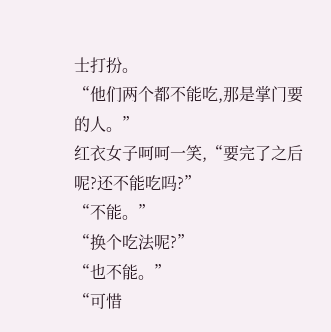士打扮。
“他们两个都不能吃,那是掌门要的人。”
红衣女子呵呵一笑,“要完了之后呢?还不能吃吗?”
“不能。”
“换个吃法呢?”
“也不能。”
“可惜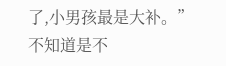了,小男孩最是大补。”
不知道是不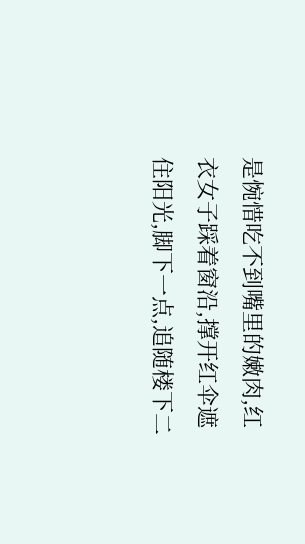是惋惜吃不到嘴里的嫩肉,红衣女子踩着窗沿,撑开红伞遮住阳光,脚下一点,追随楼下二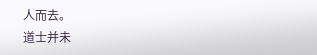人而去。
道士并未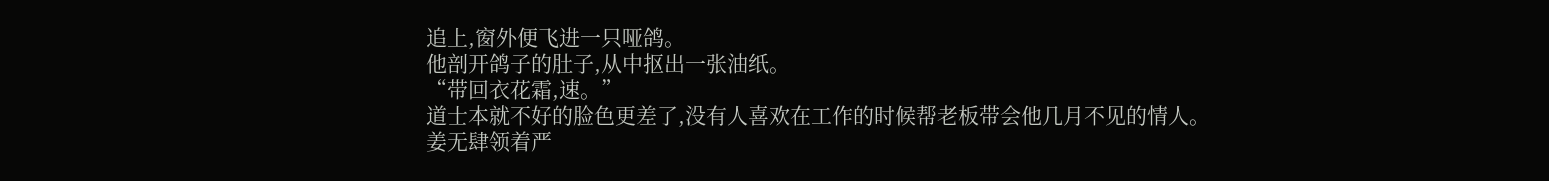追上,窗外便飞进一只哑鸽。
他剖开鸽子的肚子,从中抠出一张油纸。
“带回衣花霜,速。”
道士本就不好的脸色更差了,没有人喜欢在工作的时候帮老板带会他几月不见的情人。
姜无肆领着严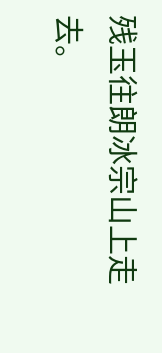残玉往朗冰宗山上走去。